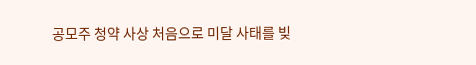공모주 청약 사상 처음으로 미달 사태를 빚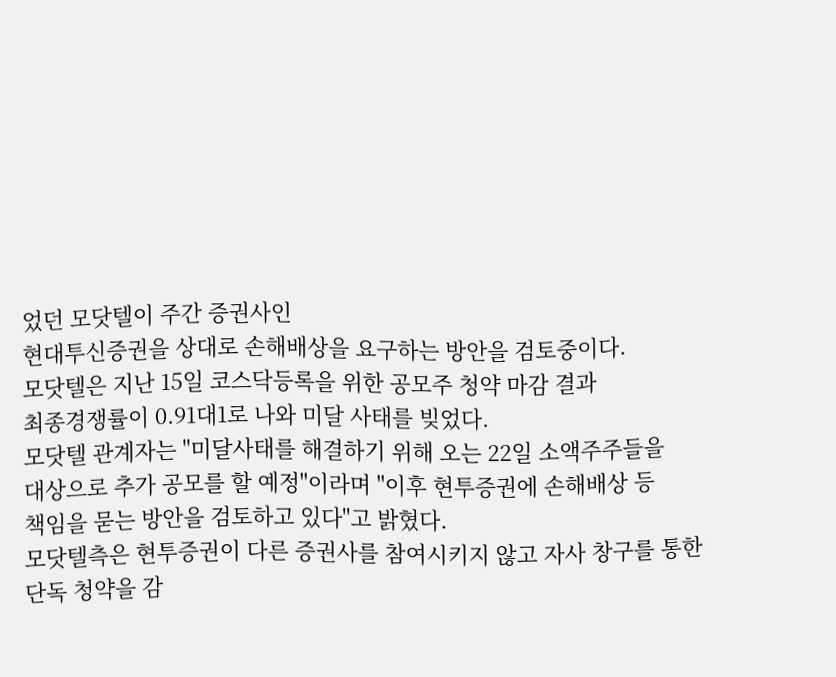었던 모닷텔이 주간 증권사인
현대투신증권을 상대로 손해배상을 요구하는 방안을 검토중이다.
모닷텔은 지난 15일 코스닥등록을 위한 공모주 청약 마감 결과
최종경쟁률이 0.91대1로 나와 미달 사태를 빚었다.
모닷텔 관계자는 "미달사태를 해결하기 위해 오는 22일 소액주주들을
대상으로 추가 공모를 할 예정"이라며 "이후 현투증권에 손해배상 등
책임을 묻는 방안을 검토하고 있다"고 밝혔다.
모닷텔측은 현투증권이 다른 증권사를 참여시키지 않고 자사 창구를 통한
단독 청약을 감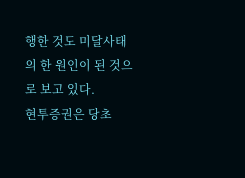행한 것도 미달사태의 한 원인이 된 것으로 보고 있다.
현투증권은 당초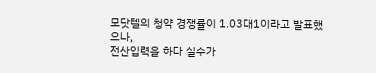모닷텔의 청약 경쟁률이 1.03대1이라고 발표했으나,
전산입력을 하다 실수가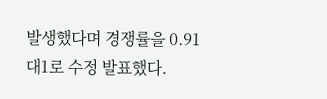발생했다며 경쟁률을 0.91대1로 수정 발표했다.